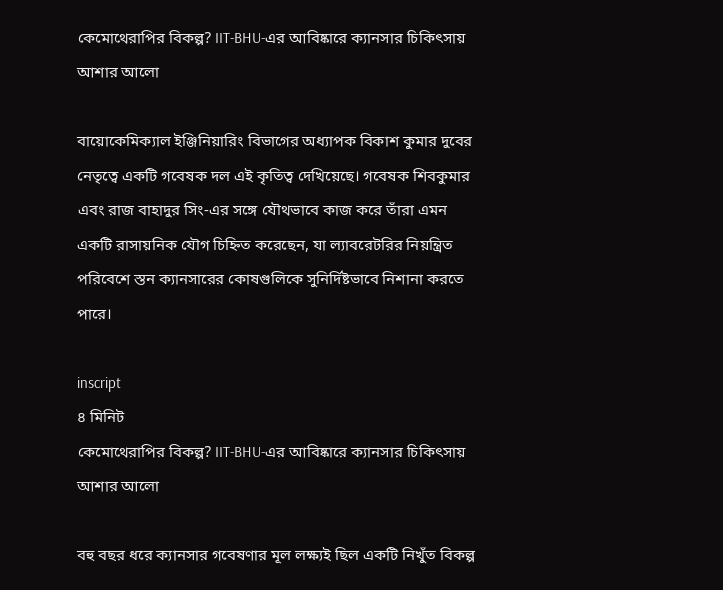কেমোথেরাপির বিকল্প? IIT-BHU-এর আবিষ্কারে ক্যানসার চিকিৎসায় আশার আলো

বায়োকেমিক্যাল ইঞ্জিনিয়ারিং বিভাগের অধ্যাপক বিকাশ কুমার দুবের নেতৃত্বে একটি গবেষক দল এই কৃতিত্ব দেখিয়েছে। গবেষক শিবকুমার এবং রাজ বাহাদুর সিং-এর সঙ্গে যৌথভাবে কাজ করে তাঁরা এমন একটি রাসায়নিক যৌগ চিহ্নিত করেছেন, যা ল্যাবরেটরির নিয়ন্ত্রিত পরিবেশে স্তন ক্যানসারের কোষগুলিকে সুনির্দিষ্টভাবে নিশানা করতে পারে।

inscript
৪ মিনিট
কেমোথেরাপির বিকল্প? IIT-BHU-এর আবিষ্কারে ক্যানসার চিকিৎসায় আশার আলো

বহু বছর ধরে ক্যানসার গবেষণার মূল লক্ষ্যই ছিল একটি নিখুঁত বিকল্প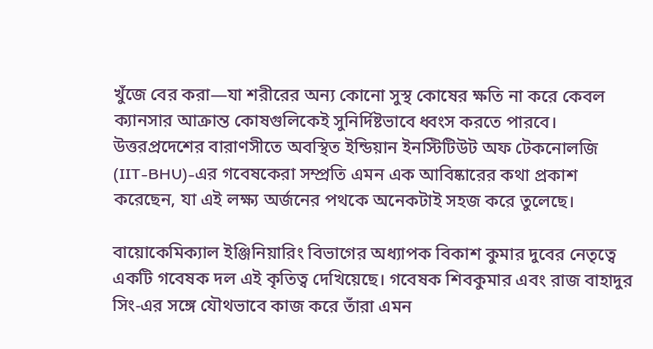খুঁজে বের করা—যা শরীরের অন্য কোনো সুস্থ কোষের ক্ষতি না করে কেবল ক্যানসার আক্রান্ত কোষগুলিকেই সুনির্দিষ্টভাবে ধ্বংস করতে পারবে। উত্তরপ্রদেশের বারাণসীতে অবস্থিত ইন্ডিয়ান ইনস্টিটিউট অফ টেকনোলজি (IIT-BHU)-এর গবেষকেরা সম্প্রতি এমন এক আবিষ্কারের কথা প্রকাশ করেছেন, যা এই লক্ষ্য অর্জনের পথকে অনেকটাই সহজ করে তুলেছে।

বায়োকেমিক্যাল ইঞ্জিনিয়ারিং বিভাগের অধ্যাপক বিকাশ কুমার দুবের নেতৃত্বে একটি গবেষক দল এই কৃতিত্ব দেখিয়েছে। গবেষক শিবকুমার এবং রাজ বাহাদুর সিং-এর সঙ্গে যৌথভাবে কাজ করে তাঁরা এমন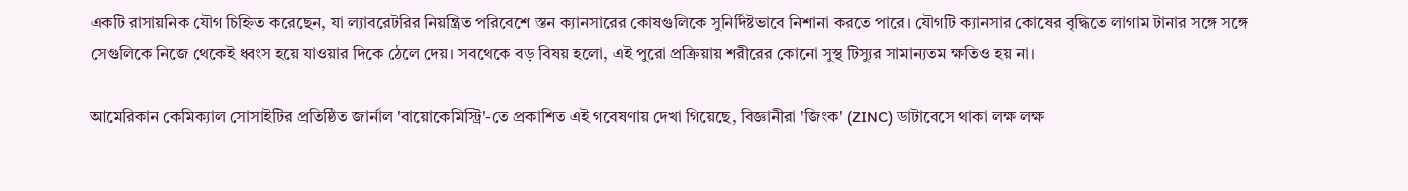একটি রাসায়নিক যৌগ চিহ্নিত করেছেন, যা ল্যাবরেটরির নিয়ন্ত্রিত পরিবেশে স্তন ক্যানসারের কোষগুলিকে সুনির্দিষ্টভাবে নিশানা করতে পারে। যৌগটি ক্যানসার কোষের বৃদ্ধিতে লাগাম টানার সঙ্গে সঙ্গে সেগুলিকে নিজে থেকেই ধ্বংস হয়ে যাওয়ার দিকে ঠেলে দেয়। সবথেকে বড় বিষয় হলো, এই পুরো প্রক্রিয়ায় শরীরের কোনো সুস্থ টিস্যুর সামান্যতম ক্ষতিও হয় না।

আমেরিকান কেমিক্যাল সোসাইটির প্রতিষ্ঠিত জার্নাল 'বায়োকেমিস্ট্রি'-তে প্রকাশিত এই গবেষণায় দেখা গিয়েছে, বিজ্ঞানীরা 'জিংক' (ZINC) ডাটাবেসে থাকা লক্ষ লক্ষ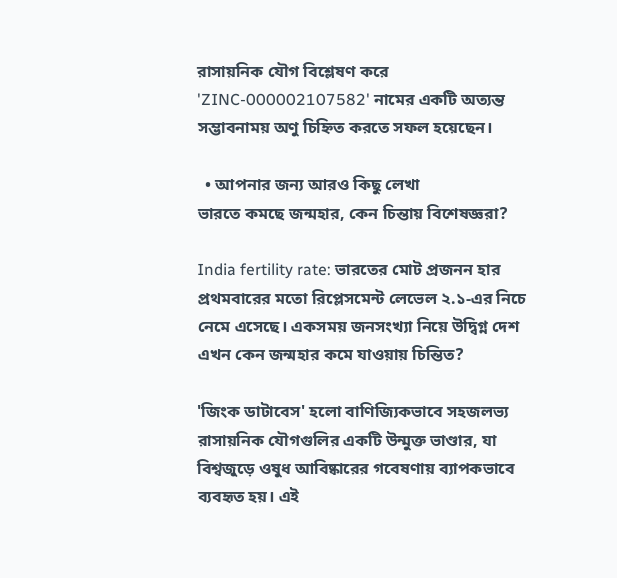রাসায়নিক যৌগ বিশ্লেষণ করে 'ZINC-000002107582' নামের একটি অত্যন্ত সম্ভাবনাময় অণু চিহ্নিত করতে সফল হয়েছেন।

  • আপনার জন্য আরও কিছু লেখা
ভারতে কমছে জন্মহার, কেন চিন্তায় বিশেষজ্ঞরা?

India fertility rate: ভারতের মোট প্রজনন হার প্রথমবারের মতো রিপ্লেসমেন্ট লেভেল ২.১-এর নিচে নেমে এসেছে। একসময় জনসংখ্যা নিয়ে উদ্বিগ্ন দেশ এখন কেন জন্মহার কমে যাওয়ায় চিন্তিত?

'জিংক ডাটাবেস' হলো বাণিজ্যিকভাবে সহজলভ্য রাসায়নিক যৌগগুলির একটি উন্মুক্ত ভাণ্ডার, যা বিশ্বজুড়ে ওষুধ আবিষ্কারের গবেষণায় ব্যাপকভাবে ব্যবহৃত হয়। এই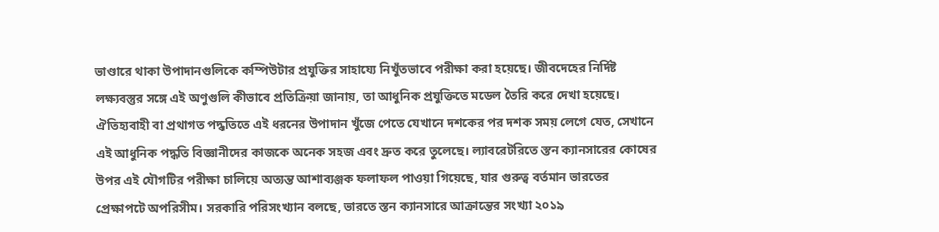ভাণ্ডারে থাকা উপাদানগুলিকে কম্পিউটার প্রযুক্তির সাহায্যে নিখুঁতভাবে পরীক্ষা করা হয়েছে। জীবদেহের নির্দিষ্ট লক্ষ্যবস্তুর সঙ্গে এই অণুগুলি কীভাবে প্রতিক্রিয়া জানায়, তা আধুনিক প্রযুক্তিতে মডেল তৈরি করে দেখা হয়েছে। ঐতিহ্যবাহী বা প্রথাগত পদ্ধতিতে এই ধরনের উপাদান খুঁজে পেতে যেখানে দশকের পর দশক সময় লেগে যেত, সেখানে এই আধুনিক পদ্ধতি বিজ্ঞানীদের কাজকে অনেক সহজ এবং দ্রুত করে তুলেছে। ল্যাবরেটরিতে স্তন ক্যানসারের কোষের উপর এই যৌগটির পরীক্ষা চালিয়ে অত্যন্ত আশাব্যঞ্জক ফলাফল পাওয়া গিয়েছে, যার গুরুত্ব বর্তমান ভারতের প্রেক্ষাপটে অপরিসীম। সরকারি পরিসংখ্যান বলছে, ভারতে স্তন ক্যানসারে আক্রান্তের সংখ্যা ২০১৯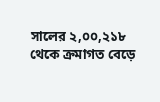সালের ২,০০,২১৮ থেকে ক্রমাগত বেড়ে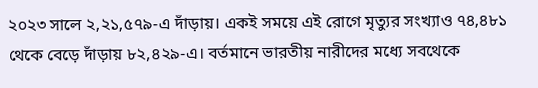২০২৩ সালে ২,২১,৫৭৯-এ দাঁড়ায়। একই সময়ে এই রোগে মৃত্যুর সংখ্যাও ৭৪,৪৮১ থেকে বেড়ে দাঁড়ায় ৮২,৪২৯-এ। বর্তমানে ভারতীয় নারীদের মধ্যে সবথেকে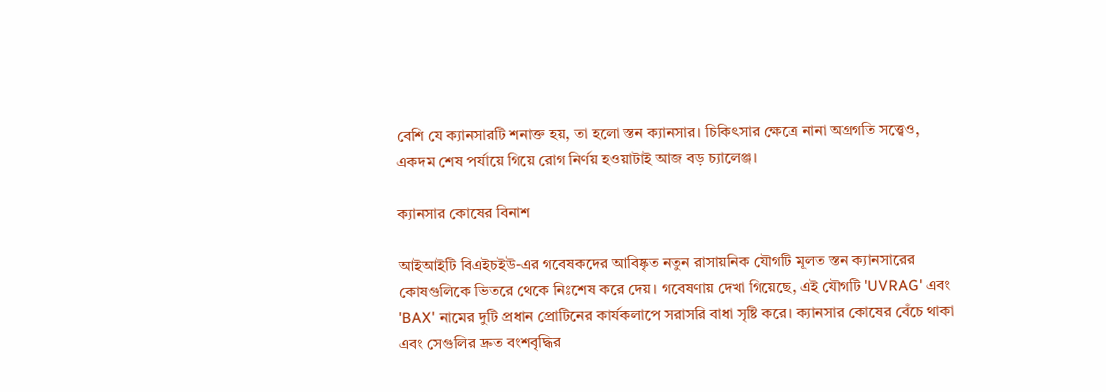বেশি যে ক্যানসারটি শনাক্ত হয়, তা হলো স্তন ক্যানসার। চিকিৎসার ক্ষেত্রে নানা অগ্রগতি সত্ত্বেও, একদম শেষ পর্যায়ে গিয়ে রোগ নির্ণয় হওয়াটাই আজ বড় চ্যালেঞ্জ।

ক্যানসার কোষের বিনাশ

আইআইটি বিএইচইউ-এর গবেষকদের আবিষ্কৃত নতুন রাসায়নিক যৌগটি মূলত স্তন ক্যানসারের কোষগুলিকে ভিতরে থেকে নিঃশেষ করে দেয়। গবেষণায় দেখা গিয়েছে, এই যৌগটি 'UVRAG' এবং 'BAX' নামের দুটি প্রধান প্রোটিনের কার্যকলাপে সরাসরি বাধা সৃষ্টি করে। ক্যানসার কোষের বেঁচে থাকা এবং সেগুলির দ্রুত বংশবৃদ্ধির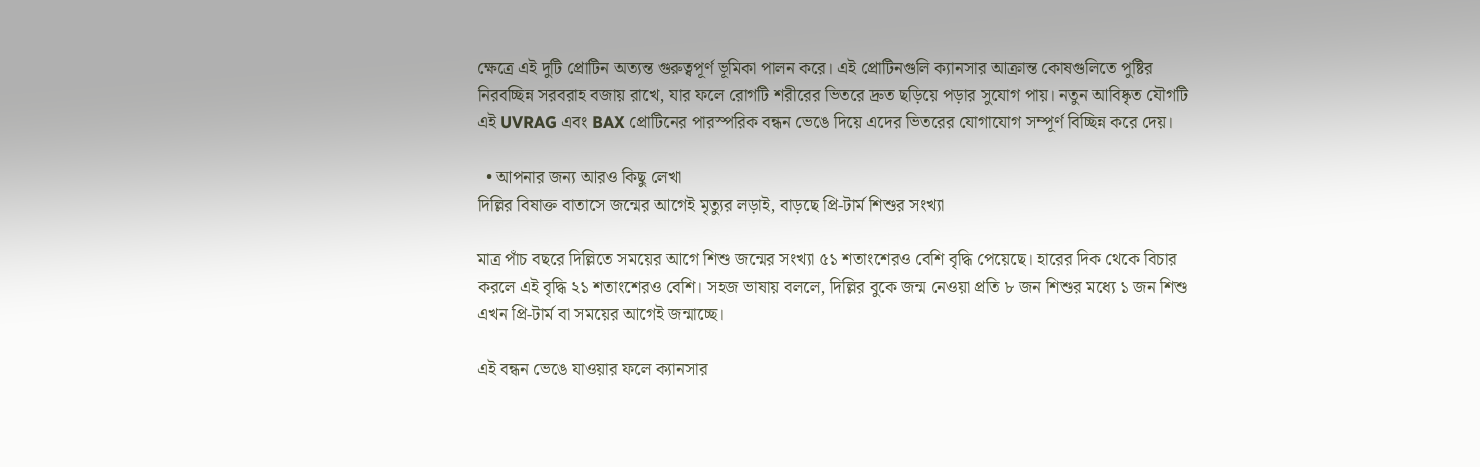ক্ষেত্রে এই দুটি প্রোটিন অত্যন্ত গুরুত্বপূর্ণ ভূমিকা পালন করে। এই প্রোটিনগুলি ক্যানসার আক্রান্ত কোষগুলিতে পুষ্টির নিরবচ্ছিন্ন সরবরাহ বজায় রাখে, যার ফলে রোগটি শরীরের ভিতরে দ্রুত ছড়িয়ে পড়ার সুযোগ পায়। নতুন আবিষ্কৃত যৌগটি এই UVRAG এবং BAX প্রোটিনের পারস্পরিক বন্ধন ভেঙে দিয়ে এদের ভিতরের যোগাযোগ সম্পূর্ণ বিচ্ছিন্ন করে দেয়।

  • আপনার জন্য আরও কিছু লেখা
দিল্লির বিষাক্ত বাতাসে জন্মের আগেই মৃত্যুর লড়াই, বাড়ছে প্রি-টার্ম শিশুর সংখ্যা

মাত্র পাঁচ বছরে দিল্লিতে সময়ের আগে শিশু জন্মের সংখ্যা ৫১ শতাংশেরও বেশি বৃদ্ধি পেয়েছে। হারের দিক থেকে বিচার করলে এই বৃদ্ধি ২১ শতাংশেরও বেশি। সহজ ভাষায় বললে, দিল্লির বুকে জন্ম নেওয়া প্রতি ৮ জন শিশুর মধ্যে ১ জন শিশু এখন প্রি-টার্ম বা সময়ের আগেই জন্মাচ্ছে।

এই বন্ধন ভেঙে যাওয়ার ফলে ক্যানসার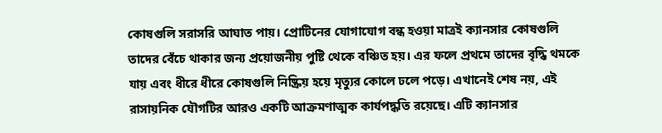কোষগুলি সরাসরি আঘাত পায়। প্রোটিনের যোগাযোগ বন্ধ হওয়া মাত্রই ক্যানসার কোষগুলি তাদের বেঁচে থাকার জন্য প্রয়োজনীয় পুষ্টি থেকে বঞ্চিত হয়। এর ফলে প্রথমে তাদের বৃদ্ধি থমকে যায় এবং ধীরে ধীরে কোষগুলি নিষ্ক্রিয় হয়ে মৃত্যুর কোলে ঢলে পড়ে। এখানেই শেষ নয়, এই রাসায়নিক যৌগটির আরও একটি আক্রমণাত্মক কার্যপদ্ধতি রয়েছে। এটি ক্যানসার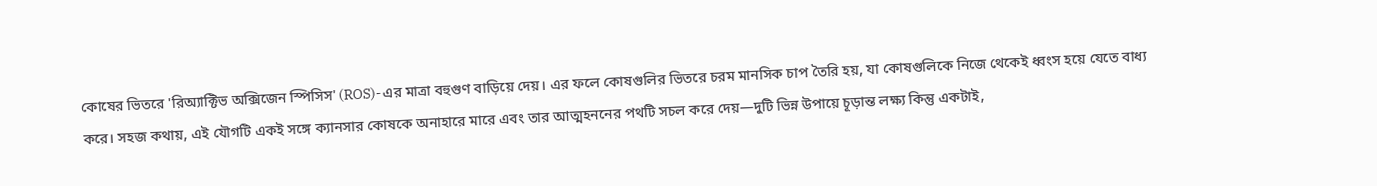কোষের ভিতরে 'রিঅ্যাক্টিভ অক্সিজেন স্পিসিস' (ROS)-এর মাত্রা বহুগুণ বাড়িয়ে দেয়। এর ফলে কোষগুলির ভিতরে চরম মানসিক চাপ তৈরি হয়, যা কোষগুলিকে নিজে থেকেই ধ্বংস হয়ে যেতে বাধ্য করে। সহজ কথায়, এই যৌগটি একই সঙ্গে ক্যানসার কোষকে অনাহারে মারে এবং তার আত্মহননের পথটি সচল করে দেয়—দুটি ভিন্ন উপায়ে চূড়ান্ত লক্ষ্য কিন্তু একটাই,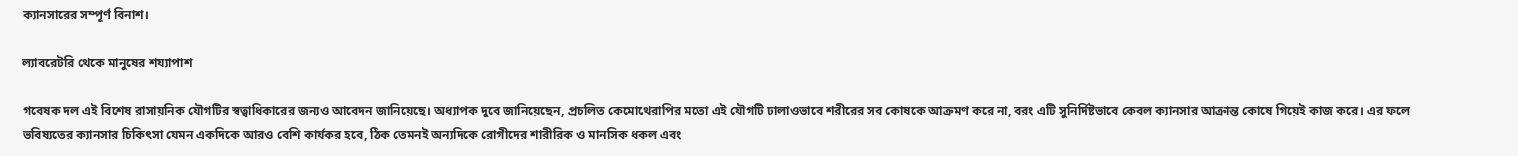ক্যানসারের সম্পূর্ণ বিনাশ।

ল্যাবরেটরি থেকে মানুষের শয্যাপাশ

গবেষক দল এই বিশেষ রাসায়নিক যৌগটির স্বত্বাধিকারের জন্যও আবেদন জানিয়েছে। অধ্যাপক দুবে জানিয়েছেন, প্রচলিত কেমোথেরাপির মতো এই যৌগটি ঢালাওভাবে শরীরের সব কোষকে আক্রমণ করে না, বরং এটি সুনির্দিষ্টভাবে কেবল ক্যানসার আক্রান্ত কোষে গিয়েই কাজ করে। এর ফলে ভবিষ্যতের ক্যানসার চিকিৎসা যেমন একদিকে আরও বেশি কার্যকর হবে, ঠিক তেমনই অন্যদিকে রোগীদের শারীরিক ও মানসিক ধকল এবং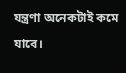যন্ত্রণা অনেকটাই কমে যাবে।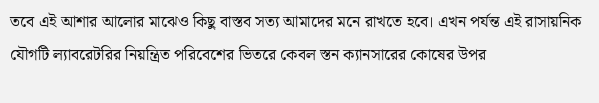তবে এই আশার আলোর মাঝেও কিছু বাস্তব সত্য আমাদের মনে রাখতে হবে। এখন পর্যন্ত এই রাসায়নিক যৌগটি ল্যাবরেটরির নিয়ন্ত্রিত পরিবেশের ভিতরে কেবল স্তন ক্যানসারের কোষের উপর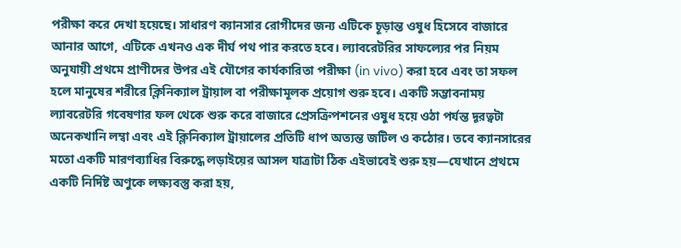পরীক্ষা করে দেখা হয়েছে। সাধারণ ক্যানসার রোগীদের জন্য এটিকে চূড়ান্ত ওষুধ হিসেবে বাজারে আনার আগে, এটিকে এখনও এক দীর্ঘ পথ পার করতে হবে। ল্যাবরেটরির সাফল্যের পর নিয়ম অনুযায়ী প্রথমে প্রাণীদের উপর এই যৌগের কার্যকারিতা পরীক্ষা (in vivo) করা হবে এবং তা সফল হলে মানুষের শরীরে ক্লিনিক্যাল ট্রায়াল বা পরীক্ষামূলক প্রয়োগ শুরু হবে। একটি সম্ভাবনাময় ল্যাবরেটরি গবেষণার ফল থেকে শুরু করে বাজারে প্রেসক্রিপশনের ওষুধ হয়ে ওঠা পর্যন্ত দূরত্বটা অনেকখানি লম্বা এবং এই ক্লিনিক্যাল ট্রায়ালের প্রতিটি ধাপ অত্যন্ত জটিল ও কঠোর। তবে ক্যানসারের মতো একটি মারণব্যাধির বিরুদ্ধে লড়াইয়ের আসল যাত্রাটা ঠিক এইভাবেই শুরু হয়—যেখানে প্রথমে একটি নির্দিষ্ট অণুকে লক্ষ্যবস্তু করা হয়,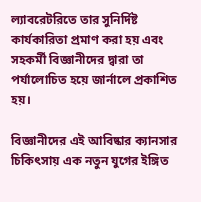ল্যাবরেটরিতে তার সুনির্দিষ্ট কার্যকারিতা প্রমাণ করা হয় এবং সহকর্মী বিজ্ঞানীদের দ্বারা তা পর্যালোচিত হয়ে জার্নালে প্রকাশিত হয়।

বিজ্ঞানীদের এই আবিষ্কার ক্যানসার চিকিৎসায় এক নতুন যুগের ইঙ্গিত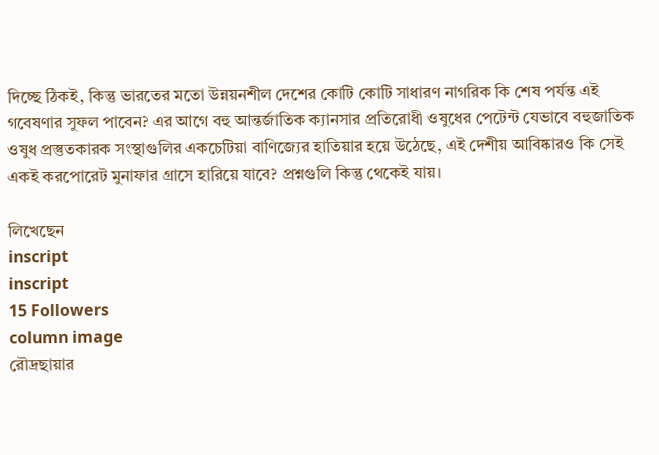দিচ্ছে ঠিকই, কিন্তু ভারতের মতো উন্নয়নশীল দেশের কোটি কোটি সাধারণ নাগরিক কি শেষ পর্যন্ত এই গবেষণার সুফল পাবেন? এর আগে বহু আন্তর্জাতিক ক্যানসার প্রতিরোধী ওষুধের পেটেন্ট যেভাবে বহুজাতিক ওষুধ প্রস্তুতকারক সংস্থাগুলির একচেটিয়া বাণিজ্যের হাতিয়ার হয়ে উঠেছে, এই দেশীয় আবিষ্কারও কি সেই একই করপোরেট মুনাফার গ্রাসে হারিয়ে যাবে? প্রশ্নগুলি কিন্তু থেকেই যায়।

লিখেছেন
inscript
inscript
15 Followers
column image
রৌদ্রছায়ার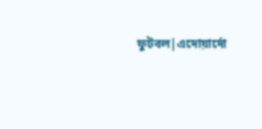ফুটবল|এদোয়ার্দো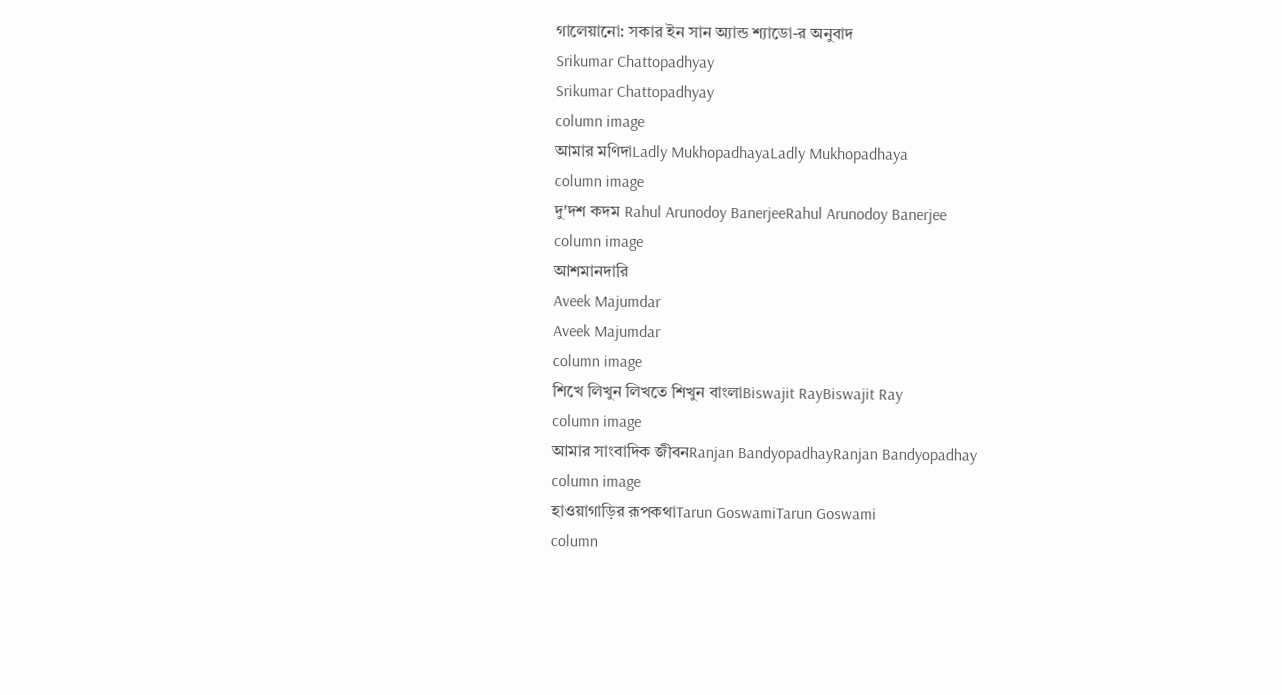গালেয়ানো: সকার ইন সান অ্যান্ড শ্যাডো-র অনুবাদ
Srikumar Chattopadhyay
Srikumar Chattopadhyay
column image
আমার মণিদাLadly MukhopadhayaLadly Mukhopadhaya
column image
দু'দশ কদম Rahul Arunodoy BanerjeeRahul Arunodoy Banerjee
column image
আশমানদারি
Aveek Majumdar
Aveek Majumdar
column image
শিখে লিখুন লিখতে শিখুন বাংলাBiswajit RayBiswajit Ray
column image
আমার সাংবাদিক জীবনRanjan BandyopadhayRanjan Bandyopadhay
column image
হাওয়াগাড়ির রূপকথাTarun GoswamiTarun Goswami
column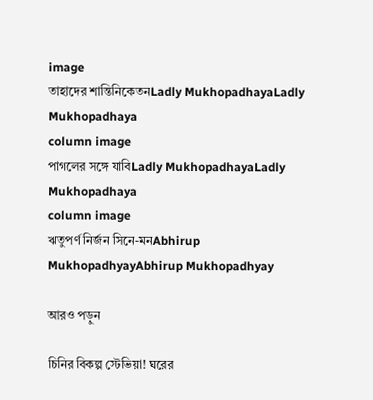image
তাহাদের শান্তিনিকেতনLadly MukhopadhayaLadly Mukhopadhaya
column image
পাগলের সঙ্গে যাবিLadly MukhopadhayaLadly Mukhopadhaya
column image
ঋতুপর্ণ নির্জন সিনে-মনAbhirup MukhopadhyayAbhirup Mukhopadhyay

আরও পড়ুন

চিনির বিকল্প স্টেভিয়া! ঘরের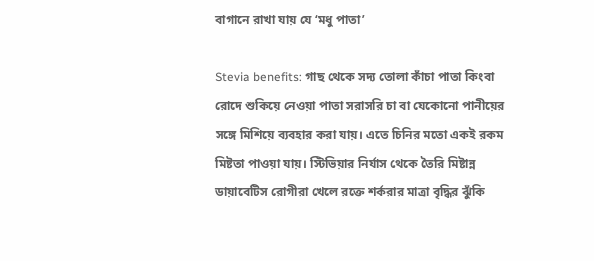বাগানে রাখা যায় যে ‘মধু পাতা’

Stevia benefits: গাছ থেকে সদ্য তোলা কাঁচা পাতা কিংবা রোদে শুকিয়ে নেওয়া পাতা সরাসরি চা বা যেকোনো পানীয়ের সঙ্গে মিশিয়ে ব্যবহার করা যায়। এতে চিনির মতো একই রকম মিষ্টতা পাওয়া যায়। স্টিভিয়ার নির্যাস থেকে তৈরি মিষ্টান্ন ডায়াবেটিস রোগীরা খেলে রক্তে শর্করার মাত্রা বৃদ্ধির ঝুঁকি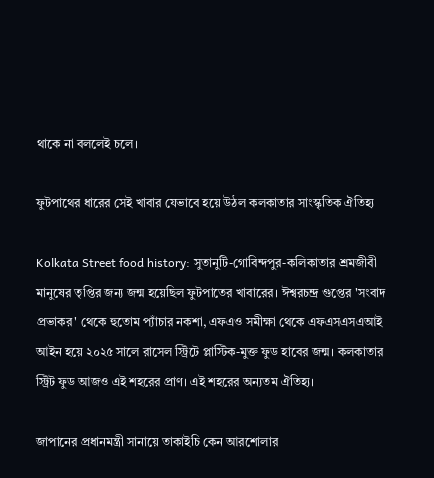থাকে না বললেই চলে।

ফুটপাথের ধারের সেই খাবার যেভাবে হয়ে উঠল কলকাতার সাংস্কৃতিক ঐতিহ্য

Kolkata Street food history: সুতানুটি-গোবিন্দপুর-কলিকাতার শ্রমজীবী মানুষের তৃপ্তির জন্য জন্ম হয়েছিল ফুটপাতের খাবারের। ঈশ্বরচন্দ্র গুপ্তের 'সংবাদ প্রভাকর' থেকে হুতোম প্যাঁচার নকশা, এফএও সমীক্ষা থেকে এফএসএসএআই আইন হয়ে ২০২৫ সালে রাসেল স্ট্রিটে প্লাস্টিক-মুক্ত ফুড হাবের জন্ম। কলকাতার স্ট্রিট ফুড আজও এই শহরের প্রাণ। এই শহরের অন্যতম ঐতিহ্য।

জাপানের প্রধানমন্ত্রী সানায়ে তাকাইচি কেন আরশোলার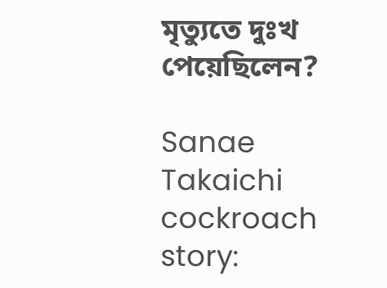মৃত্যুতে দুঃখ পেয়েছিলেন?

Sanae Takaichi cockroach story: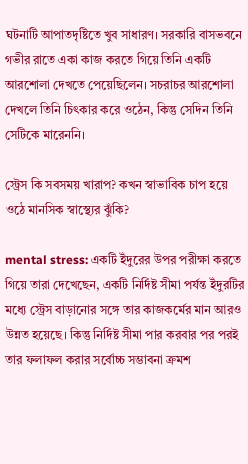ঘটনাটি আপাতদৃষ্টিতে খুব সাধারণ। সরকারি বাসভবনে গভীর রাতে একা কাজ করতে গিয়ে তিনি একটি আরশোলা দেখতে পেয়েছিলেন। সচরাচর আরশোলা দেখলে তিনি চিৎকার করে ওঠেন, কিন্তু সেদিন তিনি সেটিকে মারেননি।

স্ট্রেস কি সবসময় খারাপ? কখন স্বাভাবিক চাপ হয়ে ওঠে মানসিক স্বাস্থ্যের ঝুঁকি?

mental stress: একটি ইঁদুরের উপর পরীক্ষা করতে গিয়ে তারা দেখেছেন, একটি নির্দিষ্ট সীমা পর্যন্ত ইঁদুরটির মধ্যে স্ট্রেস বাড়ানোর সঙ্গে তার কাজকর্মের মান আরও উন্নত হয়েছে। কিন্তু নির্দিষ্ট সীমা পার করবার পর পরই তার ফলাফল করার সর্বোচ্চ সম্ভাবনা ক্রমশ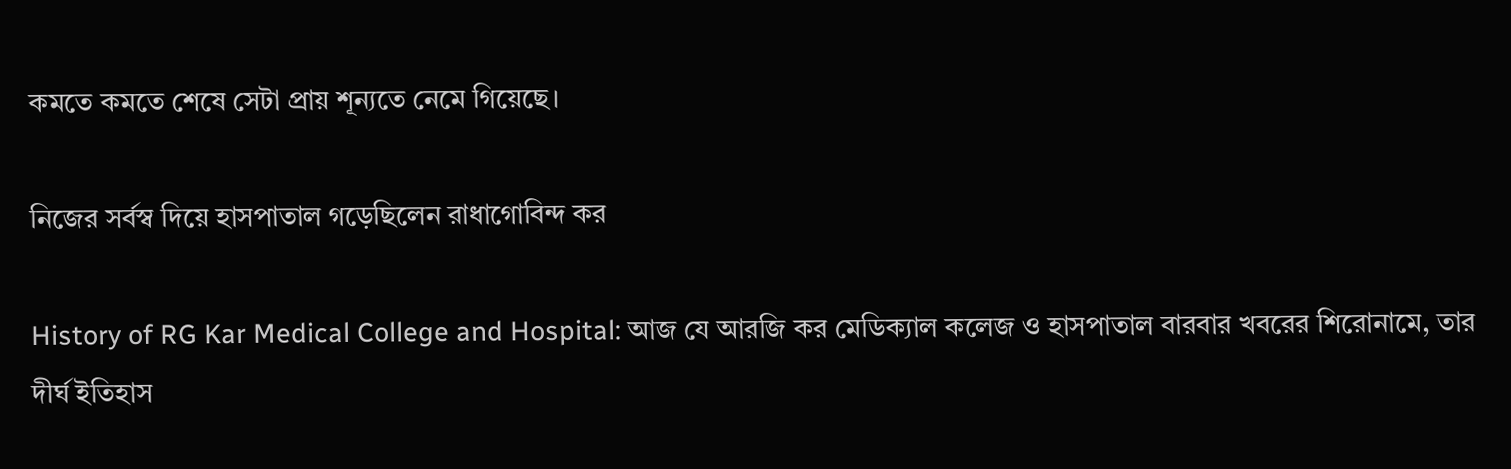কমতে কমতে শেষে সেটা প্রায় শূন্যতে নেমে গিয়েছে।

নিজের সর্বস্ব দিয়ে হাসপাতাল গড়েছিলেন রাধাগোবিন্দ কর

History of RG Kar Medical College and Hospital: আজ যে আরজি কর মেডিক্যাল কলেজ ও হাসপাতাল বারবার খবরের শিরোনামে, তার দীর্ঘ ইতিহাস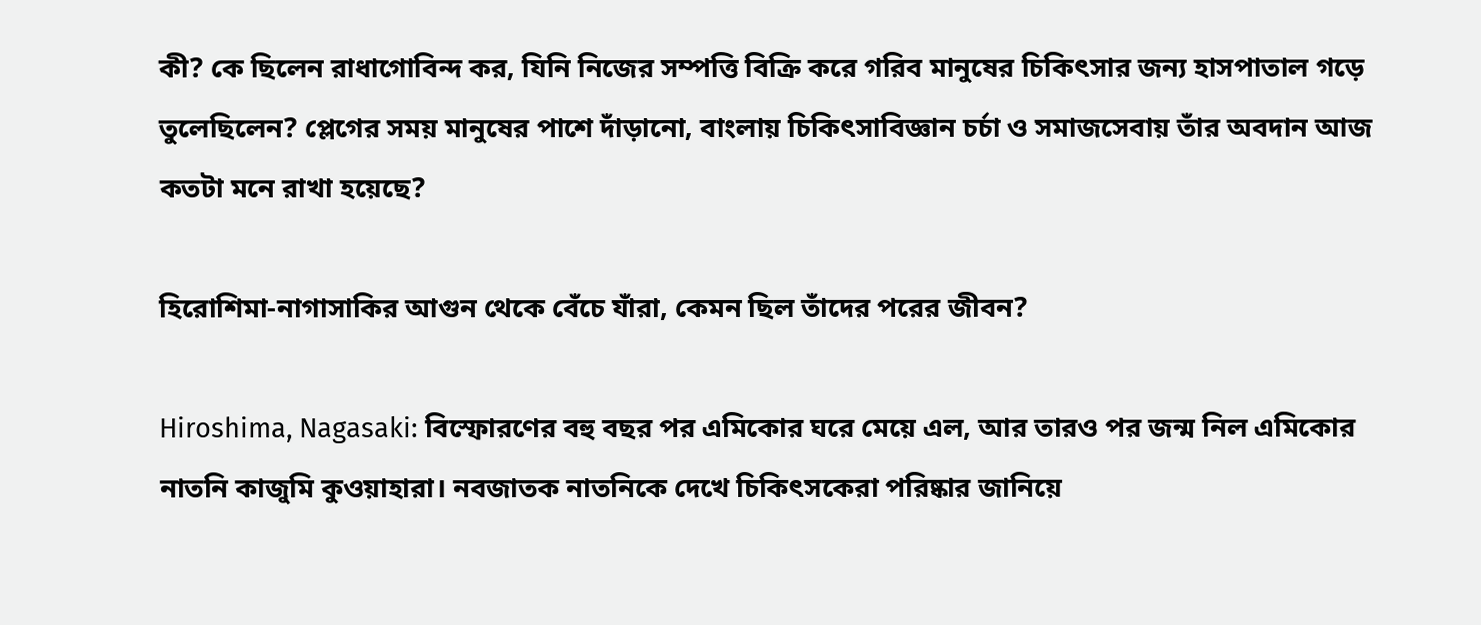কী? কে ছিলেন রাধাগোবিন্দ কর, যিনি নিজের সম্পত্তি বিক্রি করে গরিব মানুষের চিকিৎসার জন্য হাসপাতাল গড়ে তুলেছিলেন? প্লেগের সময় মানুষের পাশে দাঁড়ানো, বাংলায় চিকিৎসাবিজ্ঞান চর্চা ও সমাজসেবায় তাঁর অবদান আজ কতটা মনে রাখা হয়েছে?

হিরোশিমা-নাগাসাকির আগুন থেকে বেঁচে যাঁরা, কেমন ছিল তাঁদের পরের জীবন?

Hiroshima, Nagasaki: বিস্ফোরণের বহু বছর পর এমিকোর ঘরে মেয়ে এল, আর তারও পর জন্ম নিল এমিকোর নাতনি কাজুমি কুওয়াহারা। নবজাতক নাতনিকে দেখে চিকিৎসকেরা পরিষ্কার জানিয়ে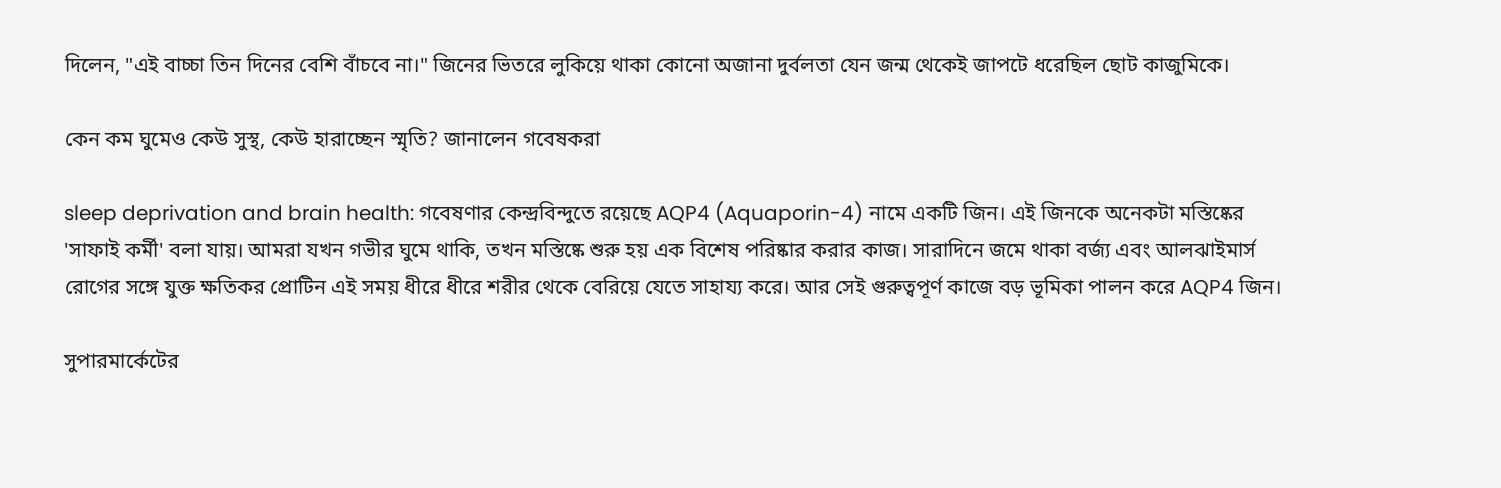দিলেন, "এই বাচ্চা তিন দিনের বেশি বাঁচবে না।" জিনের ভিতরে লুকিয়ে থাকা কোনো অজানা দুর্বলতা যেন জন্ম থেকেই জাপটে ধরেছিল ছোট কাজুমিকে।

কেন কম ঘুমেও কেউ সুস্থ, কেউ হারাচ্ছেন স্মৃতি? জানালেন গবেষকরা

sleep deprivation and brain health: গবেষণার কেন্দ্রবিন্দুতে রয়েছে AQP4 (Aquaporin-4) নামে একটি জিন। এই জিনকে অনেকটা মস্তিষ্কের 'সাফাই কর্মী' বলা যায়। আমরা যখন গভীর ঘুমে থাকি, তখন মস্তিষ্কে শুরু হয় এক বিশেষ পরিষ্কার করার কাজ। সারাদিনে জমে থাকা বর্জ্য এবং আলঝাইমার্স রোগের সঙ্গে যুক্ত ক্ষতিকর প্রোটিন এই সময় ধীরে ধীরে শরীর থেকে বেরিয়ে যেতে সাহায্য করে। আর সেই গুরুত্বপূর্ণ কাজে বড় ভূমিকা পালন করে AQP4 জিন।

সুপারমার্কেটের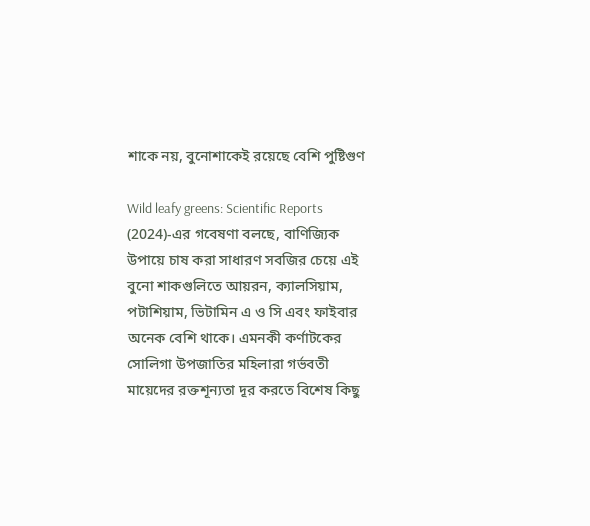শাকে নয়, বুনোশাকেই রয়েছে বেশি পুষ্টিগুণ

Wild leafy greens: Scientific Reports (2024)-এর গবেষণা বলছে, বাণিজ্যিক উপায়ে চাষ করা সাধারণ সবজির চেয়ে এই বুনো শাকগুলিতে আয়রন, ক্যালসিয়াম, পটাশিয়াম, ভিটামিন এ ও সি এবং ফাইবার অনেক বেশি থাকে। এমনকী কর্ণাটকের সোলিগা উপজাতির মহিলারা গর্ভবতী মায়েদের রক্তশূন্যতা দূর করতে বিশেষ কিছু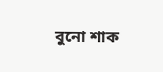বুনো শাক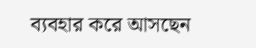ব্যবহার করে আসছেন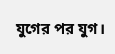যুগের পর যুগ।